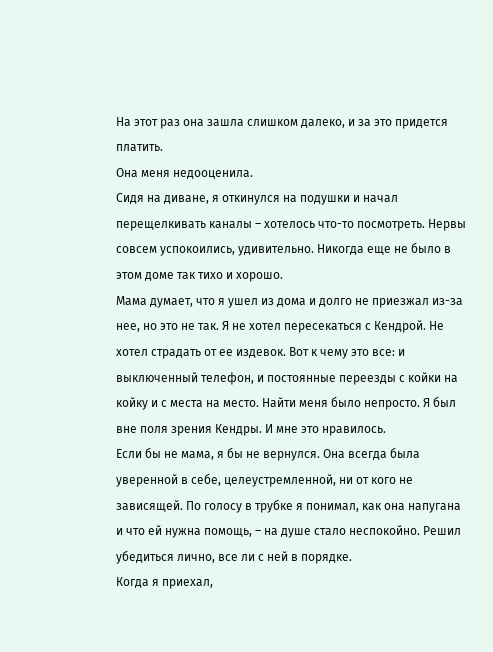На этот раз она зашла слишком далеко, и за это придется платить.
Она меня недооценила.
Сидя на диване, я откинулся на подушки и начал перещелкивать каналы – хотелось что-то посмотреть. Нервы совсем успокоились, удивительно. Никогда еще не было в этом доме так тихо и хорошо.
Мама думает, что я ушел из дома и долго не приезжал из-за нее, но это не так. Я не хотел пересекаться с Кендрой. Не хотел страдать от ее издевок. Вот к чему это все: и выключенный телефон, и постоянные переезды с койки на койку и с места на место. Найти меня было непросто. Я был вне поля зрения Кендры. И мне это нравилось.
Если бы не мама, я бы не вернулся. Она всегда была уверенной в себе, целеустремленной, ни от кого не зависящей. По голосу в трубке я понимал, как она напугана и что ей нужна помощь, – на душе стало неспокойно. Решил убедиться лично, все ли с ней в порядке.
Когда я приехал,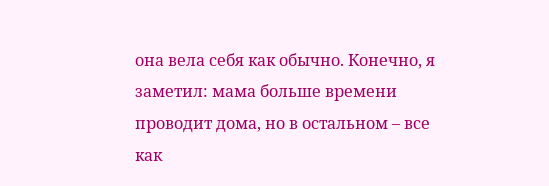она вела себя как обычно. Конечно, я заметил: мама больше времени проводит дома, но в остальном – все как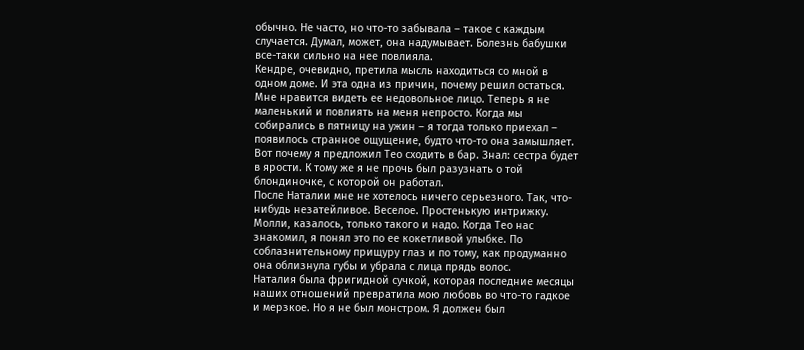обычно. Не часто, но что-то забывала – такое с каждым случается. Думал, может, она надумывает. Болезнь бабушки все-таки сильно на нее повлияла.
Кендре, очевидно, претила мысль находиться со мной в одном доме. И эта одна из причин, почему решил остаться. Мне нравится видеть ее недовольное лицо. Теперь я не маленький и повлиять на меня непросто. Когда мы собирались в пятницу на ужин – я тогда только приехал – появилось странное ощущение, будто что-то она замышляет. Вот почему я предложил Тео сходить в бар. Знал: сестра будет в ярости. К тому же я не прочь был разузнать о той блондиночке, с которой он работал.
После Наталии мне не хотелось ничего серьезного. Так, что-нибудь незатейливое. Веселое. Простенькую интрижку.
Молли, казалось, только такого и надо. Когда Тео нас знакомил, я понял это по ее кокетливой улыбке. По соблазнительному прищуру глаз и по тому, как продуманно она облизнула губы и убрала с лица прядь волос.
Наталия была фригидной сучкой, которая последние месяцы наших отношений превратила мою любовь во что-то гадкое и мерзкое. Но я не был монстром. Я должен был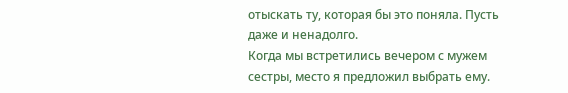отыскать ту, которая бы это поняла. Пусть даже и ненадолго.
Когда мы встретились вечером с мужем сестры, место я предложил выбрать ему.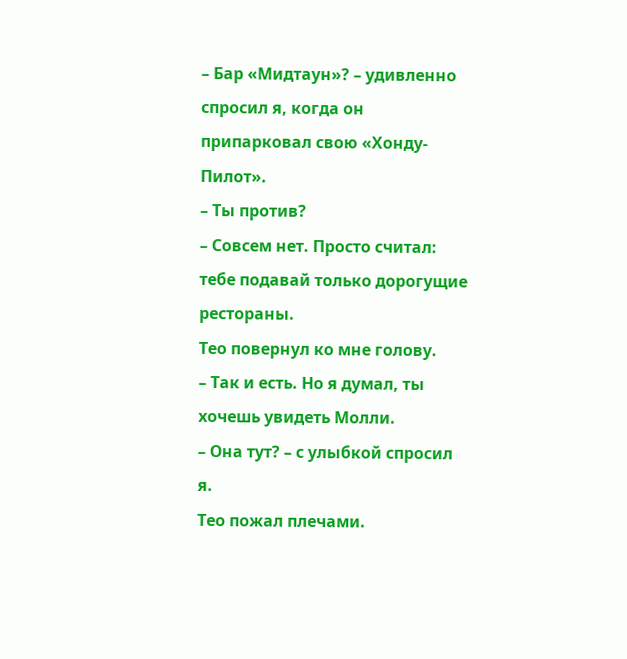– Бар «Мидтаун»? – удивленно спросил я, когда он припарковал свою «Хонду-Пилот».
– Ты против?
– Совсем нет. Просто считал: тебе подавай только дорогущие рестораны.
Тео повернул ко мне голову.
– Так и есть. Но я думал, ты хочешь увидеть Молли.
– Она тут? – с улыбкой спросил я.
Тео пожал плечами.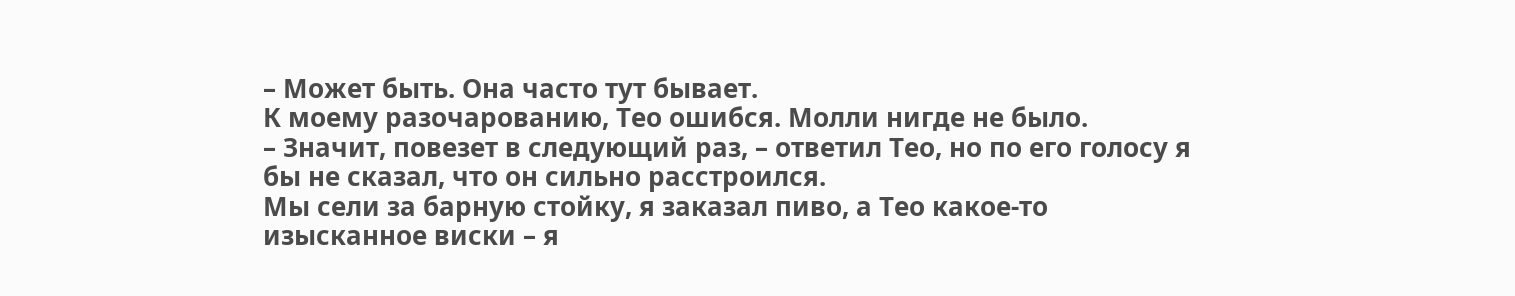– Может быть. Она часто тут бывает.
К моему разочарованию, Тео ошибся. Молли нигде не было.
– Значит, повезет в следующий раз, – ответил Тео, но по его голосу я бы не сказал, что он сильно расстроился.
Мы сели за барную стойку, я заказал пиво, а Тео какое-то изысканное виски – я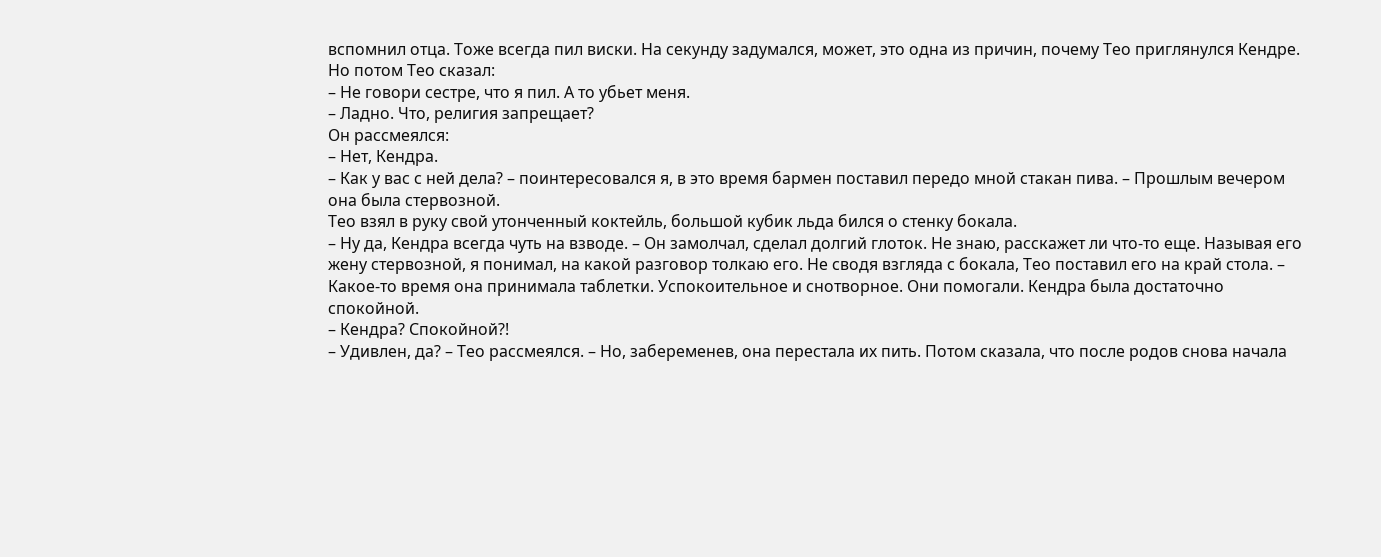вспомнил отца. Тоже всегда пил виски. На секунду задумался, может, это одна из причин, почему Тео приглянулся Кендре.
Но потом Тео сказал:
– Не говори сестре, что я пил. А то убьет меня.
– Ладно. Что, религия запрещает?
Он рассмеялся:
– Нет, Кендра.
– Как у вас с ней дела? – поинтересовался я, в это время бармен поставил передо мной стакан пива. – Прошлым вечером она была стервозной.
Тео взял в руку свой утонченный коктейль, большой кубик льда бился о стенку бокала.
– Ну да, Кендра всегда чуть на взводе. – Он замолчал, сделал долгий глоток. Не знаю, расскажет ли что-то еще. Называя его жену стервозной, я понимал, на какой разговор толкаю его. Не сводя взгляда с бокала, Тео поставил его на край стола. – Какое-то время она принимала таблетки. Успокоительное и снотворное. Они помогали. Кендра была достаточно спокойной.
– Кендра? Спокойной?!
– Удивлен, да? – Тео рассмеялся. – Но, забеременев, она перестала их пить. Потом сказала, что после родов снова начала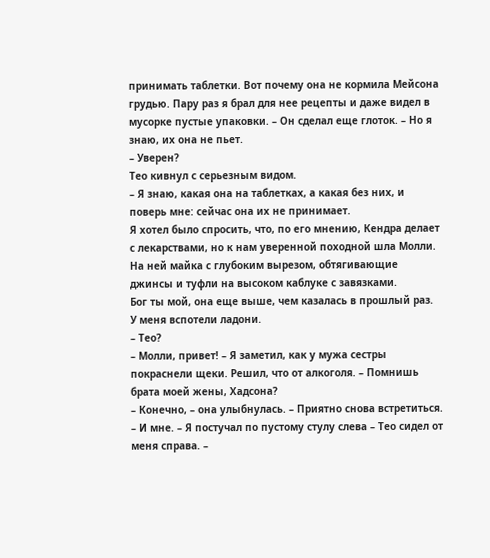принимать таблетки. Вот почему она не кормила Мейсона грудью. Пару раз я брал для нее рецепты и даже видел в мусорке пустые упаковки. – Он сделал еще глоток. – Но я знаю, их она не пьет.
– Уверен?
Тео кивнул с серьезным видом.
– Я знаю, какая она на таблетках, а какая без них, и поверь мне: сейчас она их не принимает.
Я хотел было спросить, что, по его мнению, Кендра делает с лекарствами, но к нам уверенной походной шла Молли. На ней майка с глубоким вырезом, обтягивающие джинсы и туфли на высоком каблуке с завязками.
Бог ты мой, она еще выше, чем казалась в прошлый раз.
У меня вспотели ладони.
– Тео?
– Молли, привет! – Я заметил, как у мужа сестры покраснели щеки. Решил, что от алкоголя. – Помнишь брата моей жены, Хадсона?
– Конечно, – она улыбнулась. – Приятно снова встретиться.
– И мне. – Я постучал по пустому стулу слева – Тео сидел от меня справа. –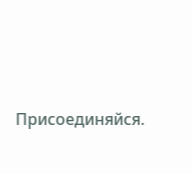Присоединяйся.